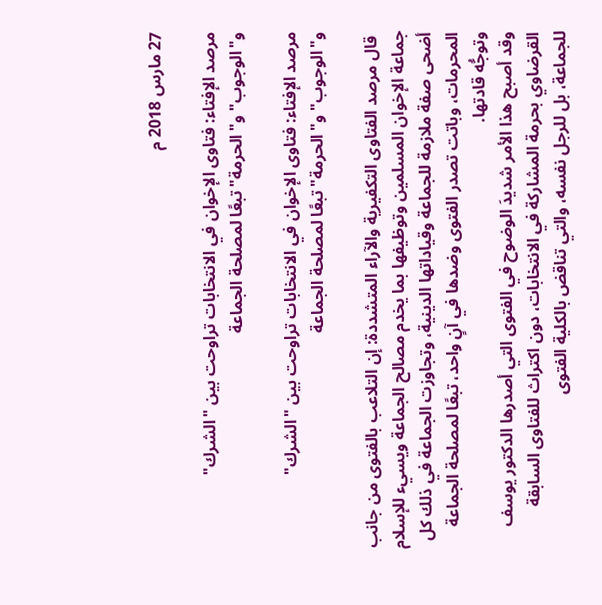27 مارس 2018 م

مرصد الإفتاء: فتاوى الإخوان في الانتخابات تراوحت بين "الشرك" و"الوجوب" و"الحرمة" تبعًا لمصلحة الجماعة

مرصد الإفتاء: فتاوى الإخوان في الانتخابات تراوحت بين "الشرك" و"الوجوب" و"الحرمة" تبعًا لمصلحة الجماعة

 قال مرصد الفتاوى التكفيرية والآراء المتشددة: إن التلاعب بالفتوى من جانب جماعة الإخوان المسلمين وتوظيفها بما يخدم مصالح الجماعة ويسيء للإسلام أضحى صفة ملازمة للجماعة وقياداتها الدينية، وتجاوزت الجماعة في ذلك كل المحرمات، وباتت تصدر الفتوى وضدها في آنٍ واحد، تبعًا لمصلحة الجماعة وتوجُّه قادتها.
وقد أصبح هذا الأمر شديدَ الوضوح في الفتوى التي أصدرها الدكتور يوسف القرضاوي بحرمة المشاركة في الانتخابات، دون اكتراث للفتاوى السابقة للجماعة، بل للرجل نفسه، والتي تناقض بالكلية الفتوى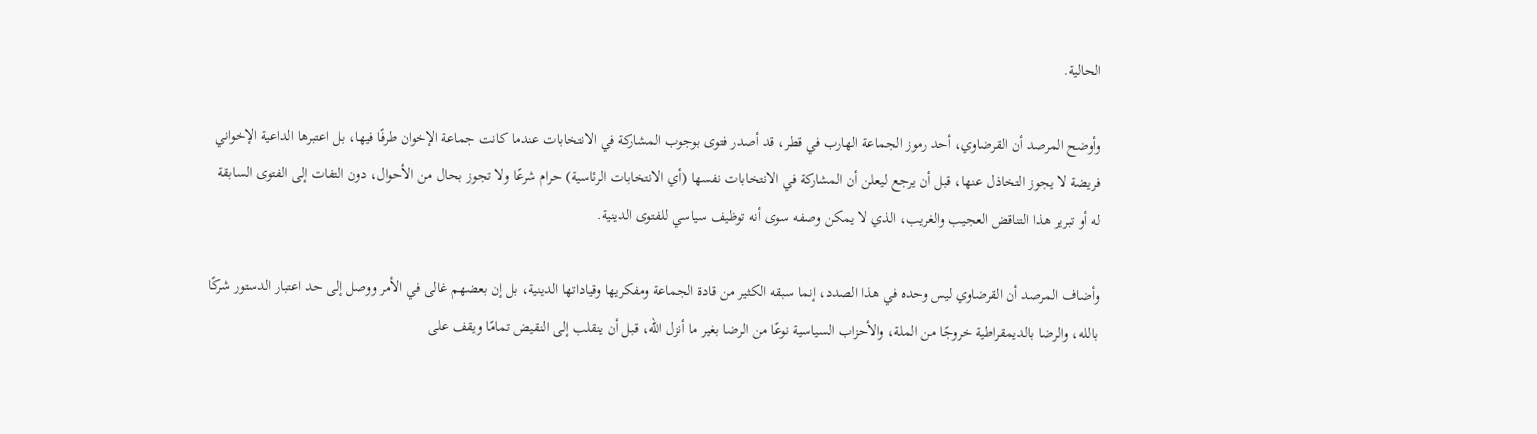الحالية.

وأوضح المرصد أن القرضاوي، أحد رموز الجماعة الهارب في قطر، قد أصدر فتوى بوجوب المشاركة في الانتخابات عندما كانت جماعة الإخوان طرفًا فيها، بل اعتبرها الداعية الإخواني فريضة لا يجوز التخاذل عنها، قبل أن يرجع ليعلن أن المشاركة في الانتخابات نفسها (أي الانتخابات الرئاسية) حرام شرعًا ولا تجوز بحال من الأحوال، دون التفات إلى الفتوى السابقة له أو تبرير هذا التناقض العجيب والغريب، الذي لا يمكن وصفه سوى أنه توظيف سياسي للفتوى الدينية.

وأضاف المرصد أن القرضاوي ليس وحده في هذا الصدد، إنما سبقه الكثير من قادة الجماعة ومفكريها وقياداتها الدينية، بل إن بعضهم غالى في الأمر ووصل إلى حد اعتبار الدستور شركًا بالله، والرضا بالديمقراطية خروجًا من الملة، والأحزاب السياسية نوعًا من الرضا بغير ما أنزل الله، قبل أن ينقلب إلى النقيض تمامًا ويقف على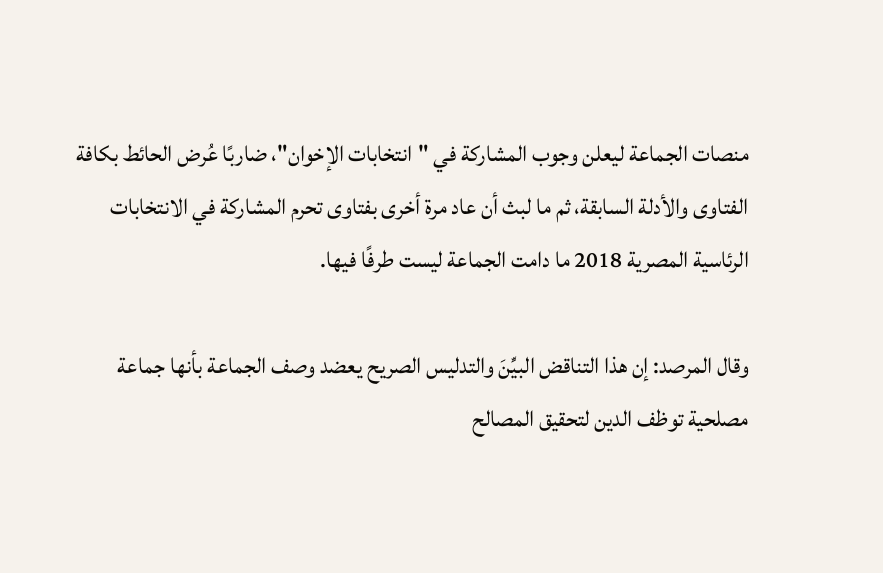منصات الجماعة ليعلن وجوب المشاركة في "انتخابات الإخوان"، ضاربًا عُرض الحائط بكافة الفتاوى والأدلة السابقة، ثم ما لبث أن عاد مرة أخرى بفتاوى تحرم المشاركة في الانتخابات الرئاسية المصرية 2018 ما دامت الجماعة ليست طرفًا فيها.

وقال المرصد: إن هذا التناقض البيِّنَ والتدليس الصريح يعضد وصف الجماعة بأنها جماعة مصلحية توظف الدين لتحقيق المصالح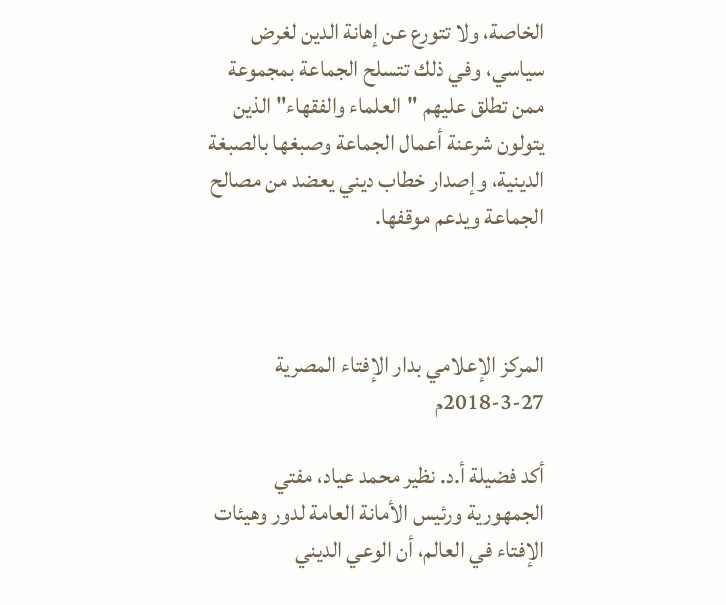الخاصة، ولا تتورع عن إهانة الدين لغرض سياسي، وفي ذلك تتسلح الجماعة بمجموعة ممن تطلق عليهم "العلماء والفقهاء" الذين يتولون شرعنة أعمال الجماعة وصبغها بالصبغة الدينية، وإصدار خطاب ديني يعضد من مصالح الجماعة ويدعم موقفها.



المركز الإعلامي بدار الإفتاء المصرية 27-3-2018م

أكد فضيلة أ.د. نظير محمد عياد، مفتي الجمهورية ورئيس الأمانة العامة لدور وهيئات الإفتاء في العالم، أن الوعي الديني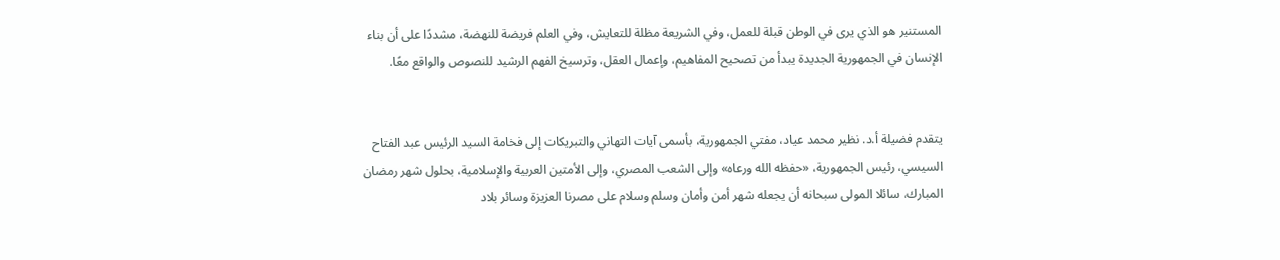المستنير هو الذي يرى في الوطن قبلة للعمل، وفي الشريعة مظلة للتعايش، وفي العلم فريضة للنهضة، مشددًا على أن بناء الإنسان في الجمهورية الجديدة يبدأ من تصحيح المفاهيم، وإعمال العقل، وترسيخ الفهم الرشيد للنصوص والواقع معًا.


يتقدم فضيلة أ.د. نظير محمد عياد، مفتي الجمهورية، بأسمى آيات التهاني والتبريكات إلى فخامة السيد الرئيس عبد الفتاح السيسي، رئيس الجمهورية، «حفظه الله ورعاه» وإلى الشعب المصري، وإلى الأمتين العربية والإسلامية، بحلول شهر رمضان المبارك، سائلا المولى سبحانه أن يجعله شهر أمن وأمان وسلم وسلام على مصرنا العزيزة وسائر بلاد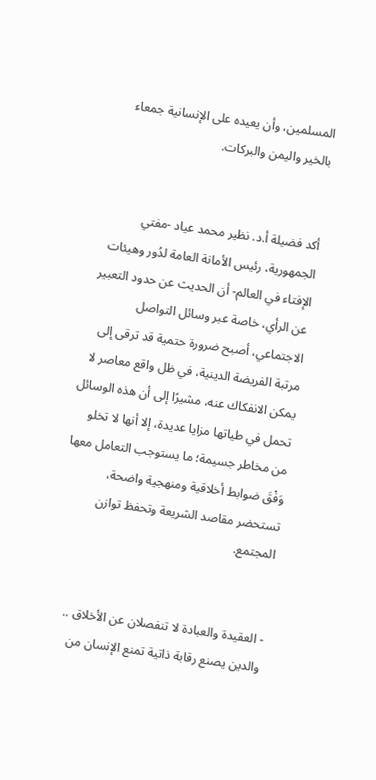المسلمين، وأن يعيده على الإنسانية جمعاء بالخير واليمن والبركات.


أكد فضيلة أ.د. نظير محمد عياد -مفتي الجمهورية، رئيس الأمانة العامة لدُور وهيئات الإفتاء في العالم- أن الحديث عن حدود التعبير عن الرأي، خاصة عبر وسائل التواصل الاجتماعي، أصبح ضرورة حتمية قد ترقى إلى مرتبة الفريضة الدينية، في ظل واقع معاصر لا يمكن الانفكاك عنه، مشيرًا إلى أن هذه الوسائل تحمل في طياتها مزايا عديدة، إلا أنها لا تخلو من مخاطر جسيمة؛ ما يستوجب التعامل معها وَفْقَ ضوابط أخلاقية ومنهجية واضحة، تستحضر مقاصد الشريعة وتحفظ توازن المجتمع.


- العقيدة والعبادة لا تنفصلان عن الأخلاق .. والدين يصنع رقابة ذاتية تمنع الإنسان من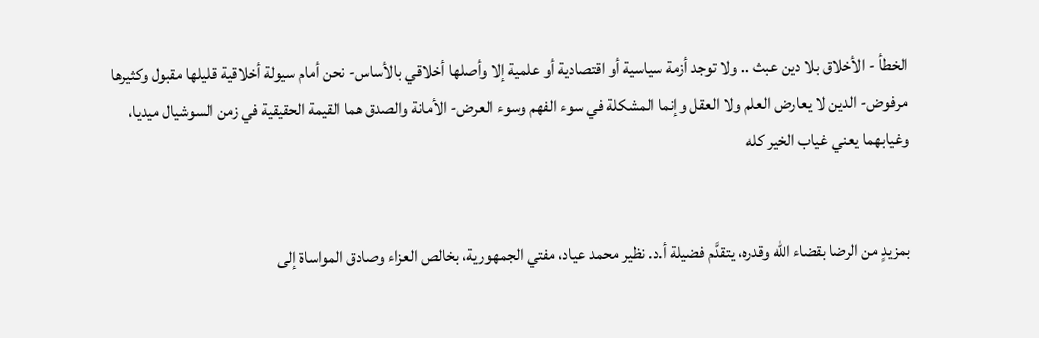الخطأ - الأخلاق بلا دين عبث .. ولا توجد أزمة سياسية أو اقتصادية أو علمية إلا وأصلها أخلاقي بالأساس- نحن أمام سيولة أخلاقية قليلها مقبول وكثيرها مرفوض- الدين لا يعارض العلم ولا العقل وإنما المشكلة في سوء الفهم وسوء العرض- الأمانة والصدق هما القيمة الحقيقية في زمن السوشيال ميديا، وغيابهما يعني غياب الخير كله


بمزيدٍ من الرضا بقضاء الله وقدره، يتقدَّم فضيلة أ.د. نظير محمد عياد، مفتي الجمهورية، بخالص العزاء وصادق المواساة إلى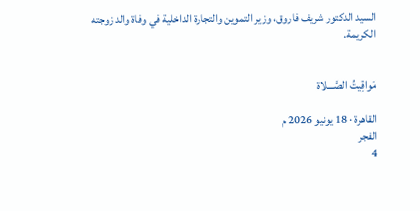السيد الدكتور شريف فاروق، وزير التموين والتجارة الداخلية في وفاة والد زوجته الكريمة.


مَواقِيتُ الصَّـــلاة

القاهرة · 18 يونيو 2026 م
الفجر
4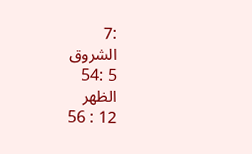:7
الشروق
5 :54
الظهر
12 : 56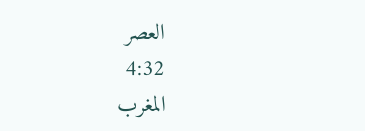العصر
4:32
المغرب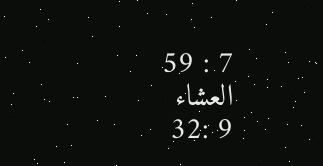7 : 59
العشاء
9 :32